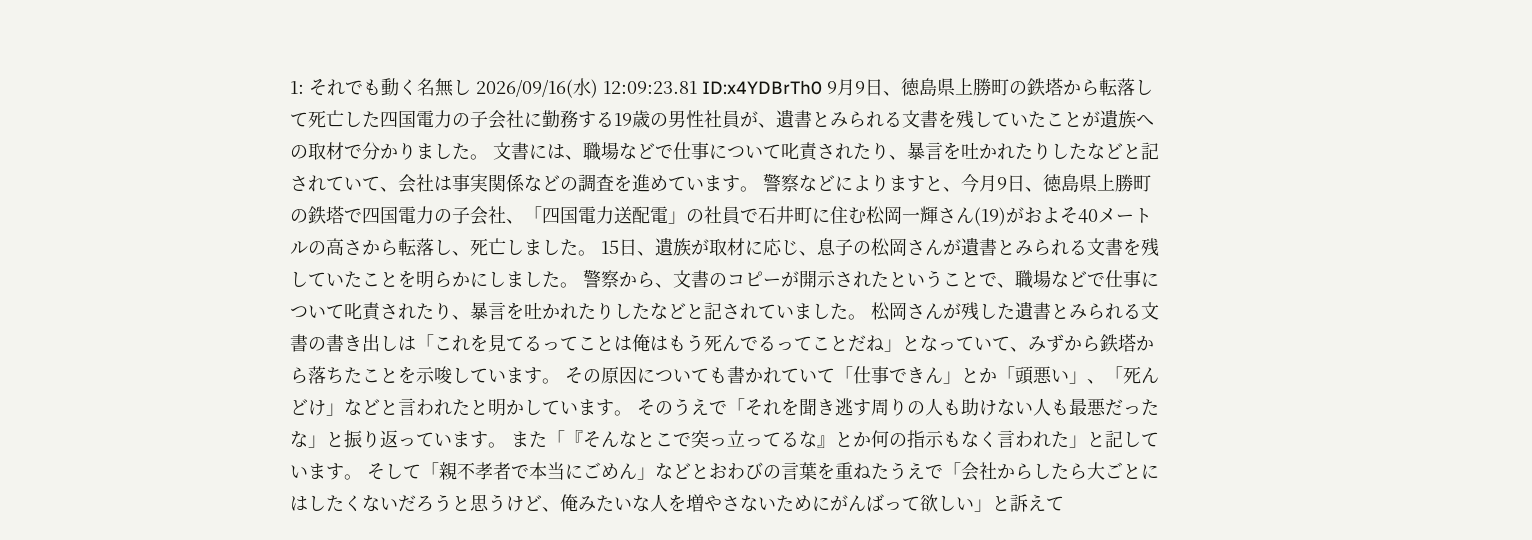1: それでも動く名無し 2026/09/16(水) 12:09:23.81 ID:x4YDBrTh0 9月9日、徳島県上勝町の鉄塔から転落して死亡した四国電力の子会社に勤務する19歳の男性社員が、遺書とみられる文書を残していたことが遺族への取材で分かりました。 文書には、職場などで仕事について叱責されたり、暴言を吐かれたりしたなどと記されていて、会社は事実関係などの調査を進めています。 警察などによりますと、今月9日、徳島県上勝町の鉄塔で四国電力の子会社、「四国電力送配電」の社員で石井町に住む松岡一輝さん(19)がおよそ40メートルの高さから転落し、死亡しました。 15日、遺族が取材に応じ、息子の松岡さんが遺書とみられる文書を残していたことを明らかにしました。 警察から、文書のコピーが開示されたということで、職場などで仕事について叱責されたり、暴言を吐かれたりしたなどと記されていました。 松岡さんが残した遺書とみられる文書の書き出しは「これを見てるってことは俺はもう死んでるってことだね」となっていて、みずから鉄塔から落ちたことを示唆しています。 その原因についても書かれていて「仕事できん」とか「頭悪い」、「死んどけ」などと言われたと明かしています。 そのうえで「それを聞き逃す周りの人も助けない人も最悪だったな」と振り返っています。 また「『そんなとこで突っ立ってるな』とか何の指示もなく言われた」と記しています。 そして「親不孝者で本当にごめん」などとおわびの言葉を重ねたうえで「会社からしたら大ごとにはしたくないだろうと思うけど、俺みたいな人を増やさないためにがんばって欲しい」と訴えて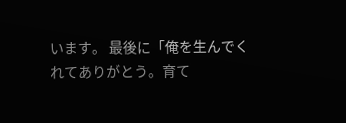います。 最後に「俺を生んでくれてありがとう。育て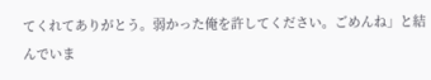てくれてありがとう。弱かった俺を許してください。ごめんね」と結んでいま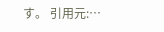す。 引用元:…